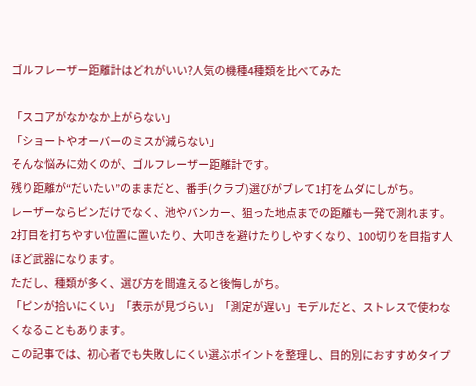ゴルフレーザー距離計はどれがいい?人気の機種4種類を比べてみた

「スコアがなかなか上がらない」
「ショートやオーバーのミスが減らない」
そんな悩みに効くのが、ゴルフレーザー距離計です。
残り距離が“だいたい”のままだと、番手(クラブ)選びがブレて1打をムダにしがち。
レーザーならピンだけでなく、池やバンカー、狙った地点までの距離も一発で測れます。
2打目を打ちやすい位置に置いたり、大叩きを避けたりしやすくなり、100切りを目指す人ほど武器になります。
ただし、種類が多く、選び方を間違えると後悔しがち。
「ピンが拾いにくい」「表示が見づらい」「測定が遅い」モデルだと、ストレスで使わなくなることもあります。
この記事では、初心者でも失敗しにくい選ぶポイントを整理し、目的別におすすめタイプ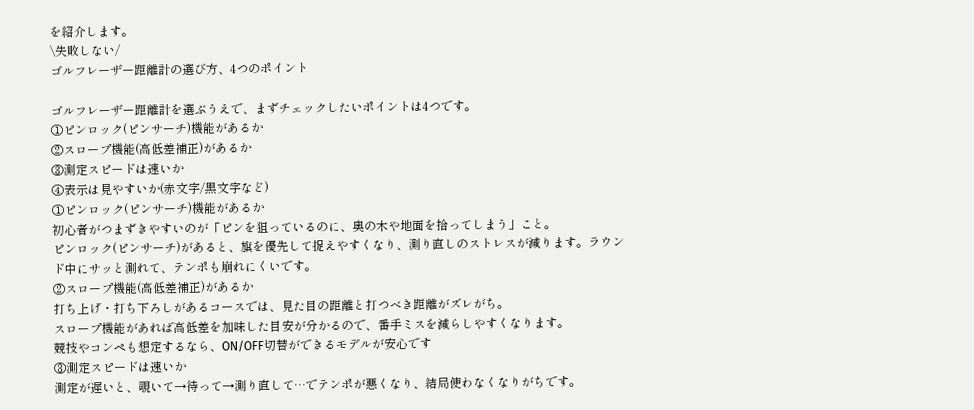を紹介します。
\失敗しない/
ゴルフレーザー距離計の選び方、4つのポイント

ゴルフレーザー距離計を選ぶうえで、まずチェックしたいポイントは4つです。
①ピンロック(ピンサーチ)機能があるか
②スロープ機能(高低差補正)があるか
③測定スピードは速いか
④表示は見やすいか(赤文字/黒文字など)
①ピンロック(ピンサーチ)機能があるか
初心者がつまずきやすいのが「ピンを狙っているのに、奥の木や地面を拾ってしまう」こと。
ピンロック(ピンサーチ)があると、旗を優先して捉えやすくなり、測り直しのストレスが減ります。ラウンド中にサッと測れて、テンポも崩れにくいです。
②スロープ機能(高低差補正)があるか
打ち上げ・打ち下ろしがあるコースでは、見た目の距離と打つべき距離がズレがち。
スロープ機能があれば高低差を加味した目安が分かるので、番手ミスを減らしやすくなります。
競技やコンペも想定するなら、ON/OFF切替ができるモデルが安心です
③測定スピードは速いか
測定が遅いと、覗いて→待って→測り直して…でテンポが悪くなり、結局使わなくなりがちです。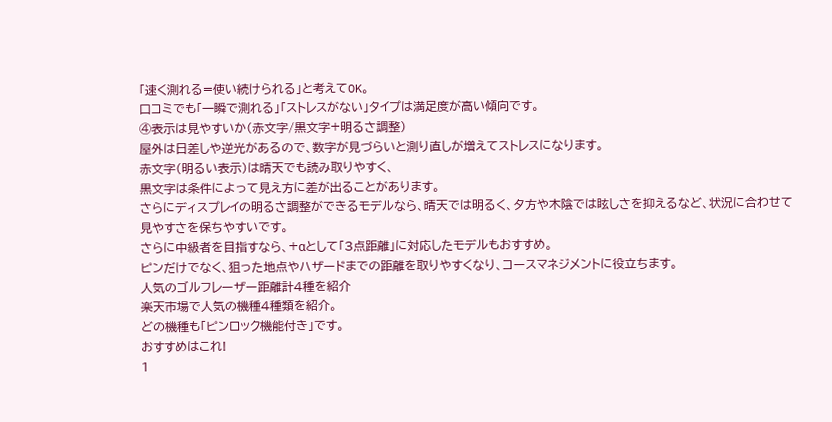「速く測れる=使い続けられる」と考えてOK。
口コミでも「一瞬で測れる」「ストレスがない」タイプは満足度が高い傾向です。
④表示は見やすいか(赤文字/黒文字+明るさ調整)
屋外は日差しや逆光があるので、数字が見づらいと測り直しが増えてストレスになります。
赤文字(明るい表示)は晴天でも読み取りやすく、
黒文字は条件によって見え方に差が出ることがあります。
さらにディスプレイの明るさ調整ができるモデルなら、晴天では明るく、夕方や木陰では眩しさを抑えるなど、状況に合わせて見やすさを保ちやすいです。
さらに中級者を目指すなら、+αとして「3点距離」に対応したモデルもおすすめ。
ピンだけでなく、狙った地点やハザードまでの距離を取りやすくなり、コースマネジメントに役立ちます。
人気のゴルフレーザー距離計4種を紹介
楽天市場で人気の機種4種類を紹介。
どの機種も「ピンロック機能付き」です。
おすすめはこれ!
1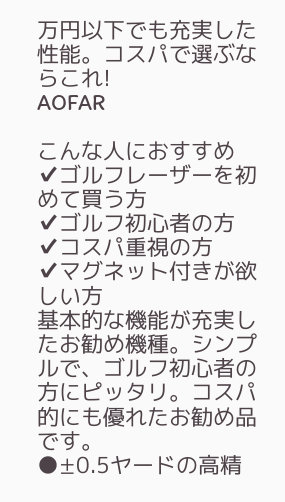万円以下でも充実した性能。コスパで選ぶならこれ!
AOFAR

こんな人におすすめ
✔ゴルフレーザーを初めて買う方
✔ゴルフ初心者の方
✔コスパ重視の方
✔マグネット付きが欲しい方
基本的な機能が充実したお勧め機種。シンプルで、ゴルフ初心者の方にピッタリ。コスパ的にも優れたお勧め品です。
●±0.5ヤードの高精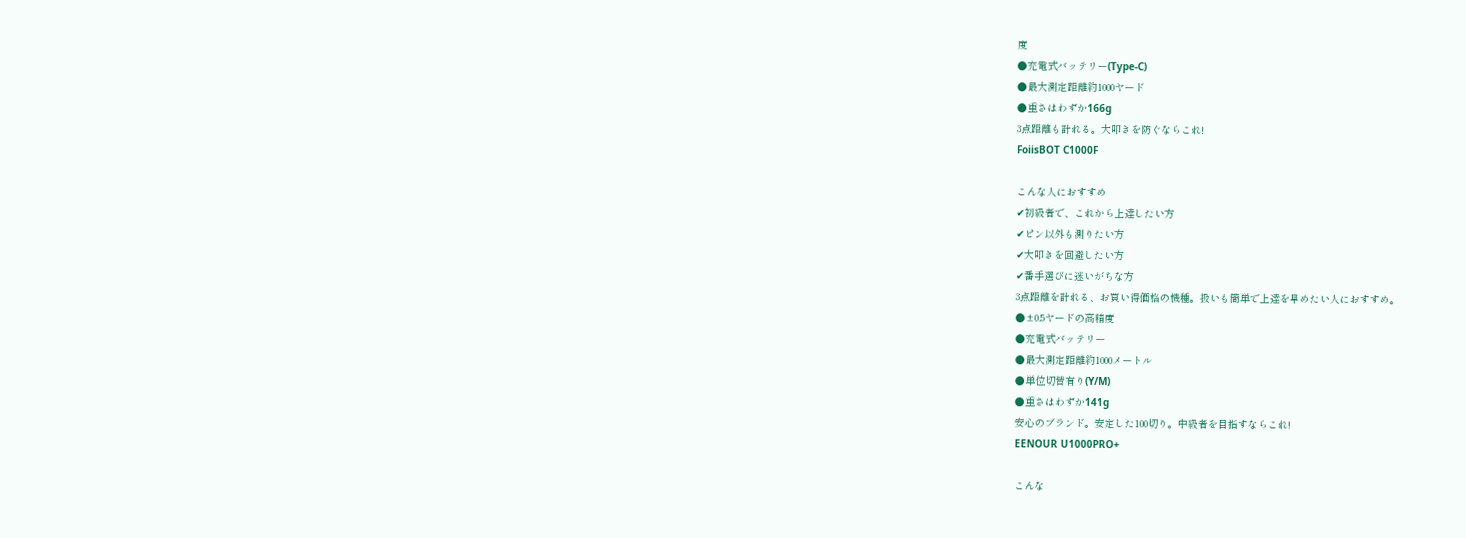度
●充電式バッテリー(Type-C)
●最大測定距離約1000ヤード
●重さはわずか166g
3点距離も計れる。大叩きを防ぐならこれ!
FoiisBOT C1000F

こんな人におすすめ
✔初級者で、これから上達したい方
✔ピン以外も測りたい方
✔大叩きを回避したい方
✔番手選びに迷いがちな方
3点距離を計れる、お買い得価格の機種。扱いも簡単で上達を早めたい人におすすめ。
●±0.5ヤードの高精度
●充電式バッテリー
●最大測定距離約1000メートル
●単位切替有り(Y/M)
●重さはわずか141g
安心のブランド。安定した100切り。中級者を目指すならこれ!
EENOUR U1000PRO+

こんな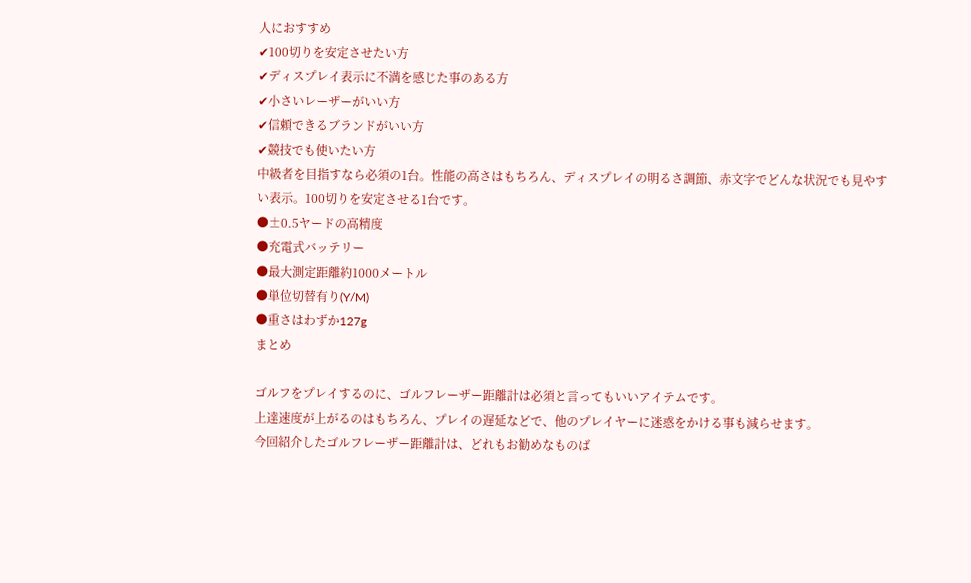人におすすめ
✔100切りを安定させたい方
✔ディスプレイ表示に不満を感じた事のある方
✔小さいレーザーがいい方
✔信頼できるブランドがいい方
✔競技でも使いたい方
中級者を目指すなら必須の1台。性能の高さはもちろん、ディスプレイの明るさ調節、赤文字でどんな状況でも見やすい表示。100切りを安定させる1台です。
●±0.5ヤードの高精度
●充電式バッテリー
●最大測定距離約1000メートル
●単位切替有り(Y/M)
●重さはわずか127g
まとめ

ゴルフをプレイするのに、ゴルフレーザー距離計は必須と言ってもいいアイテムです。
上達速度が上がるのはもちろん、プレイの遅延などで、他のプレイヤーに迷惑をかける事も減らせます。
今回紹介したゴルフレーザー距離計は、どれもお勧めなものば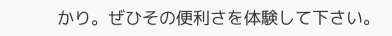かり。ぜひその便利さを体験して下さい。